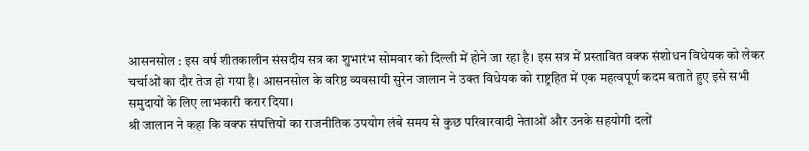आसनसोल : इस वर्ष शीतकालीन संसदीय सत्र का शुभारंभ सोमवार को दिल्ली में होने जा रहा है। इस सत्र में प्रस्तावित वक्फ संशोधन विधेयक को लेकर चर्चाओं का दौर तेज हो गया है। आसनसोल के वरिष्ठ व्यवसायी सुरेन जालान ने उक्त विधेयक को राष्ट्रहित में एक महत्वपूर्ण कदम बताते हुए इसे सभी समुदायों के लिए लाभकारी करार दिया।
श्री जालान ने कहा कि वक्फ संपत्तियों का राजनीतिक उपयोग लंबे समय से कुछ परिवारवादी नेताओं और उनके सहयोगी दलों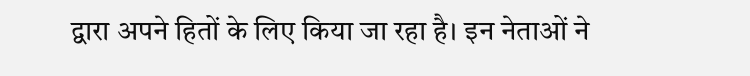द्वारा अपने हितों के लिए किया जा रहा है। इन नेताओं ने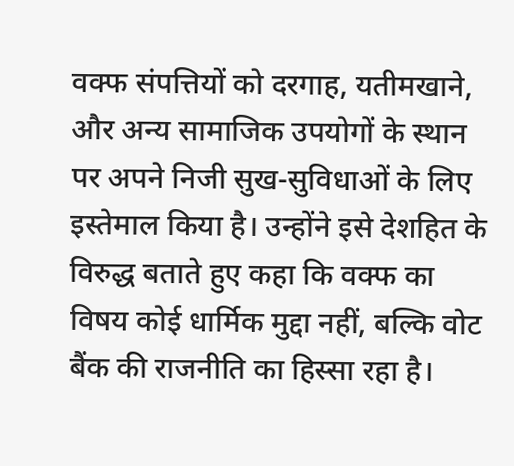वक्फ संपत्तियों को दरगाह, यतीमखाने, और अन्य सामाजिक उपयोगों के स्थान पर अपने निजी सुख-सुविधाओं के लिए इस्तेमाल किया है। उन्होंने इसे देशहित के विरुद्ध बताते हुए कहा कि वक्फ का विषय कोई धार्मिक मुद्दा नहीं, बल्कि वोट बैंक की राजनीति का हिस्सा रहा है।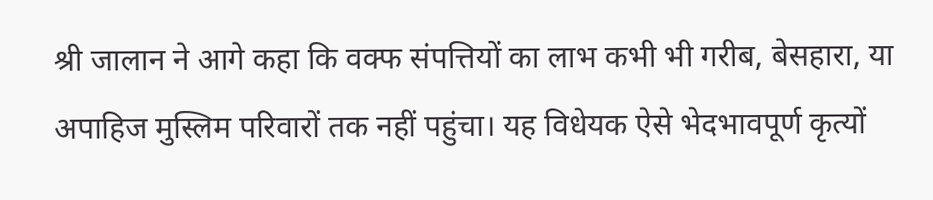श्री जालान ने आगे कहा कि वक्फ संपत्तियों का लाभ कभी भी गरीब, बेसहारा, या अपाहिज मुस्लिम परिवारों तक नहीं पहुंचा। यह विधेयक ऐसे भेदभावपूर्ण कृत्यों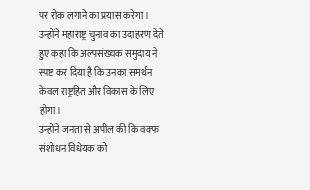पर रोक लगाने का प्रयास करेगा। उन्होंने महाराष्ट्र चुनाव का उदाहरण देते हुए कहा कि अल्पसंख्यक समुदाय ने स्पष्ट कर दिया है कि उनका समर्थन केवल राष्ट्रहित और विकास के लिए होगा।
उन्होंने जनता से अपील की कि वक्फ संशोधन विधेयक को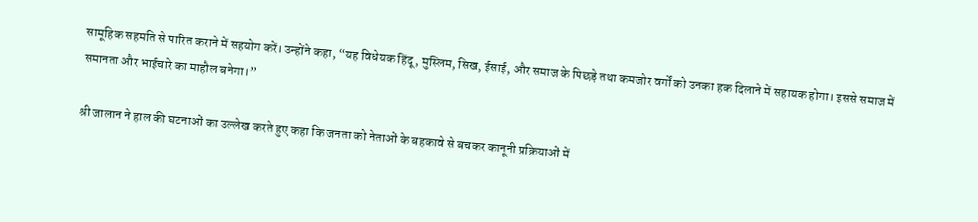सामूहिक सहमति से पारित कराने में सहयोग करें। उन्होंने कहा, “यह विधेयक हिंदू, मुस्लिम, सिख, ईसाई, और समाज के पिछड़े तथा कमजोर वर्गों को उनका हक दिलाने में सहायक होगा। इससे समाज में समानता और भाईचारे का माहौल बनेगा।”

श्री जालान ने हाल की घटनाओं का उल्लेख करते हुए कहा कि जनता को नेताओं के बहकावे से बचकर कानूनी प्रक्रियाओं में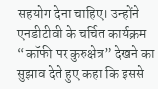सहयोग देना चाहिए। उन्होंने एनडीटीवी के चर्चित कार्यक्रम “कॉफी पर कुरुक्षेत्र” देखने का सुझाव देते हुए कहा कि इससे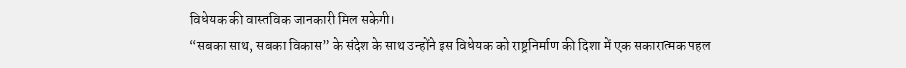विधेयक की वास्तविक जानकारी मिल सकेगी।
“सबका साथ, सबका विकास” के संदेश के साथ उन्होंने इस विधेयक को राष्ट्रनिर्माण की दिशा में एक सकारात्मक पहल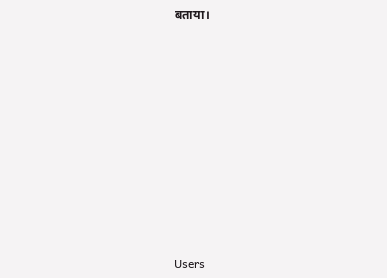बताया।















Users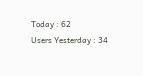Today : 62
Users Yesterday : 34